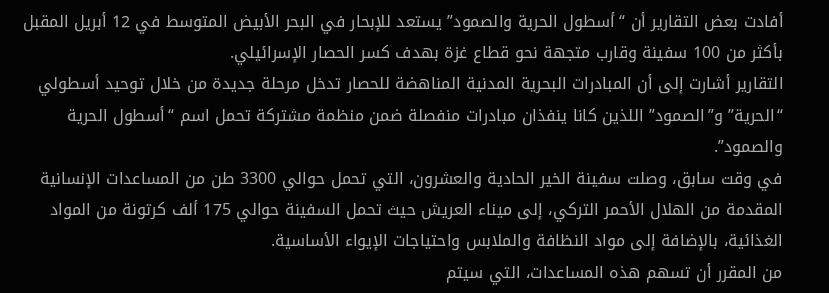أفادت بعض التقارير أن “أسطول الحرية والصمود” يستعد للإبحار في البحر الأبيض المتوسط في 12 أبريل المقبل بأكثر من 100 سفينة وقارب متجهة نحو قطاع غزة بهدف كسر الحصار الإسرائيلي.
التقارير أشارت إلى أن المبادرات البحرية المدنية المناهضة للحصار تدخل مرحلة جديدة من خلال توحيد أسطولي “الحرية” و”الصمود” اللذين كانا ينفذان مبادرات منفصلة ضمن منظمة مشتركة تحمل اسم “أسطول الحرية والصمود”.
في وقت سابق، وصلت سفينة الخير الحادية والعشرون، التي تحمل حوالي 3300 طن من المساعدات الإنسانية المقدمة من الهلال الأحمر التركي، إلى ميناء العريش حيث تحمل السفينة حوالي 175 ألف كرتونة من المواد الغذائية، بالإضافة إلى مواد النظافة والملابس واحتياجات الإيواء الأساسية.
من المقرر أن تسهم هذه المساعدات، التي سيتم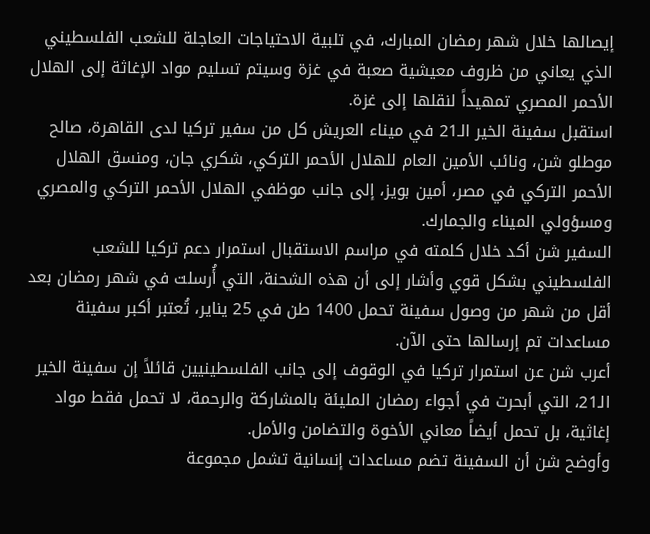إيصالها خلال شهر رمضان المبارك، في تلبية الاحتياجات العاجلة للشعب الفلسطيني الذي يعاني من ظروف معيشية صعبة في غزة وسيتم تسليم مواد الإغاثة إلى الهلال الأحمر المصري تمهيداً لنقلها إلى غزة.
استقبل سفينة الخير الـ21 في ميناء العريش كل من سفير تركيا لدى القاهرة، صالح موطلو شن، ونائب الأمين العام للهلال الأحمر التركي، شكري جان، ومنسق الهلال الأحمر التركي في مصر، أمين بويز، إلى جانب موظفي الهلال الأحمر التركي والمصري ومسؤولي الميناء والجمارك.
السفير شن أكد خلال كلمته في مراسم الاستقبال استمرار دعم تركيا للشعب الفلسطيني بشكل قوي وأشار إلى أن هذه الشحنة، التي أُرسلت في شهر رمضان بعد أقل من شهر من وصول سفينة تحمل 1400 طن في 25 يناير، تُعتبر أكبر سفينة مساعدات تم إرسالها حتى الآن.
أعرب شن عن استمرار تركيا في الوقوف إلى جانب الفلسطينيين قائلاً إن سفينة الخير الـ21، التي أبحرت في أجواء رمضان المليئة بالمشاركة والرحمة، لا تحمل فقط مواد إغاثية، بل تحمل أيضاً معاني الأخوة والتضامن والأمل.
وأوضح شن أن السفينة تضم مساعدات إنسانية تشمل مجموعة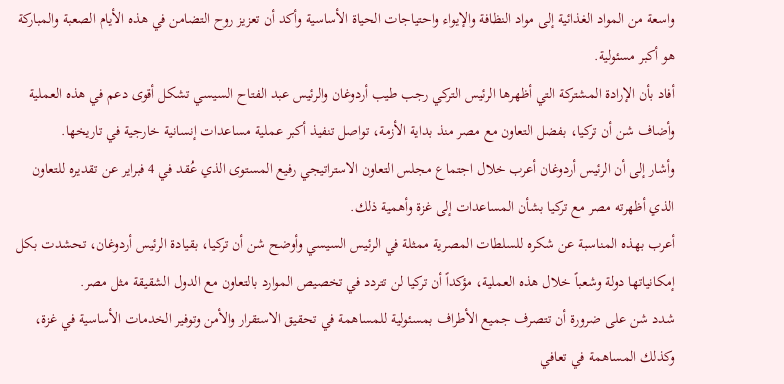واسعة من المواد الغذائية إلى مواد النظافة والإيواء واحتياجات الحياة الأساسية وأكد أن تعزيز روح التضامن في هذه الأيام الصعبة والمباركة هو أكبر مسئولية.
أفاد بأن الإرادة المشتركة التي أظهرها الرئيس التركي رجب طيب أردوغان والرئيس عبد الفتاح السيسي تشكل أقوى دعم في هذه العملية وأضاف شن أن تركيا، بفضل التعاون مع مصر منذ بداية الأزمة، تواصل تنفيذ أكبر عملية مساعدات إنسانية خارجية في تاريخها.
وأشار إلى أن الرئيس أردوغان أعرب خلال اجتماع مجلس التعاون الاستراتيجي رفيع المستوى الذي عُقد في 4 فبراير عن تقديره للتعاون الذي أظهرته مصر مع تركيا بشأن المساعدات إلى غزة وأهمية ذلك.
أعرب بهذه المناسبة عن شكره للسلطات المصرية ممثلة في الرئيس السيسي وأوضح شن أن تركيا، بقيادة الرئيس أردوغان، تحشدت بكل إمكانياتها دولة وشعباً خلال هذه العملية، مؤكداً أن تركيا لن تتردد في تخصيص الموارد بالتعاون مع الدول الشقيقة مثل مصر.
شدد شن على ضرورة أن تتصرف جميع الأطراف بمسئولية للمساهمة في تحقيق الاستقرار والأمن وتوفير الخدمات الأساسية في غزة، وكذلك المساهمة في تعافي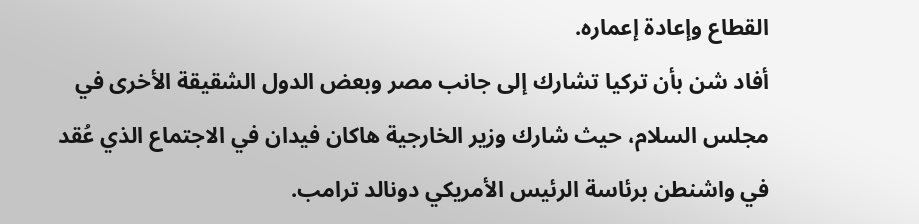القطاع وإعادة إعماره.
أفاد شن بأن تركيا تشارك إلى جانب مصر وبعض الدول الشقيقة الأخرى في مجلس السلام، حيث شارك وزير الخارجية هاكان فيدان في الاجتماع الذي عُقد في واشنطن برئاسة الرئيس الأمريكي دونالد ترامب.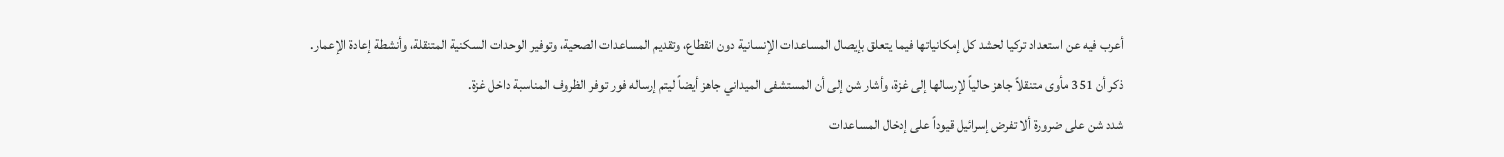أعرب فيه عن استعداد تركيا لحشد كل إمكانياتها فيما يتعلق بإيصال المساعدات الإنسانية دون انقطاع، وتقديم المساعدات الصحية، وتوفير الوحدات السكنية المتنقلة، وأنشطة إعادة الإعمار.
ذكر أن 351 مأوى متنقلاً جاهز حالياً لإرسالها إلى غزة، وأشار شن إلى أن المستشفى الميداني جاهز أيضاً ليتم إرساله فور توفر الظروف المناسبة داخل غزة.
شدد شن على ضرورة ألا تفرض إسرائيل قيوداً على إدخال المساعدات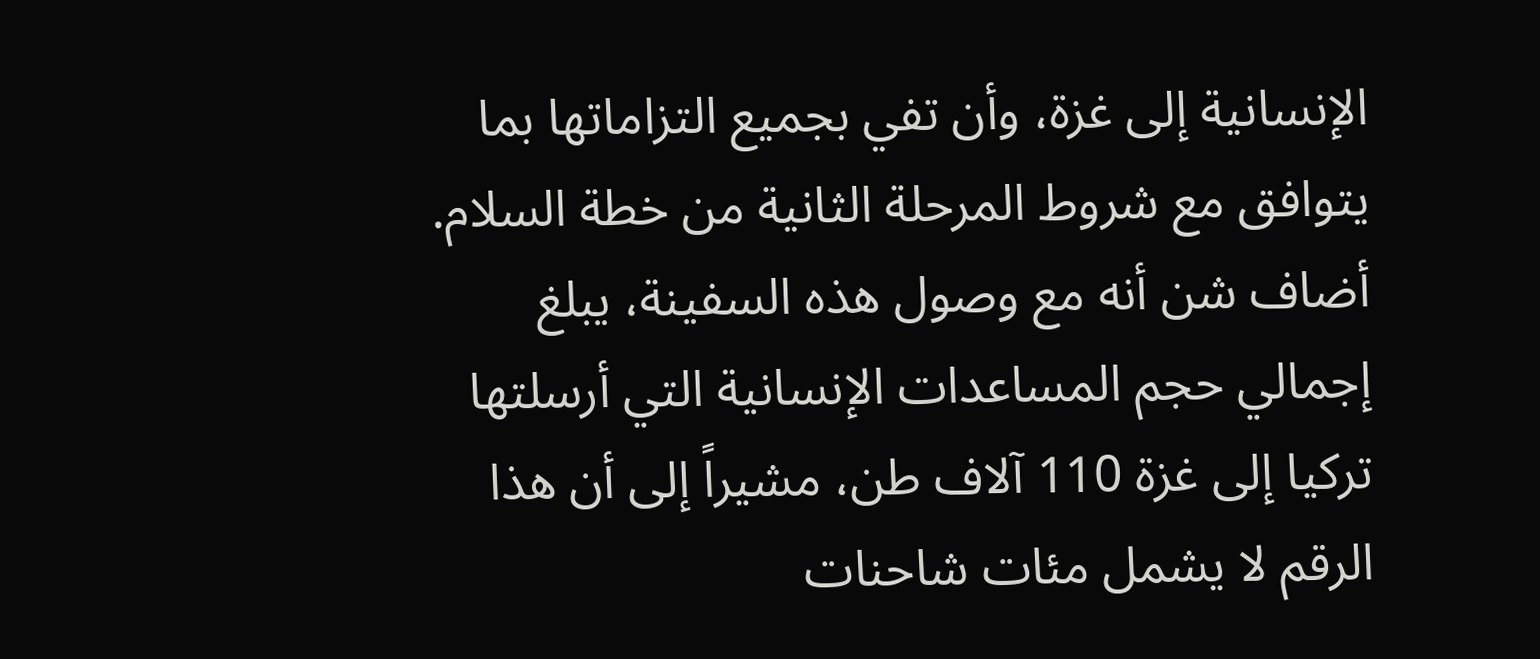الإنسانية إلى غزة، وأن تفي بجميع التزاماتها بما يتوافق مع شروط المرحلة الثانية من خطة السلام.
أضاف شن أنه مع وصول هذه السفينة، يبلغ إجمالي حجم المساعدات الإنسانية التي أرسلتها تركيا إلى غزة 110 آلاف طن، مشيراً إلى أن هذا الرقم لا يشمل مئات شاحنات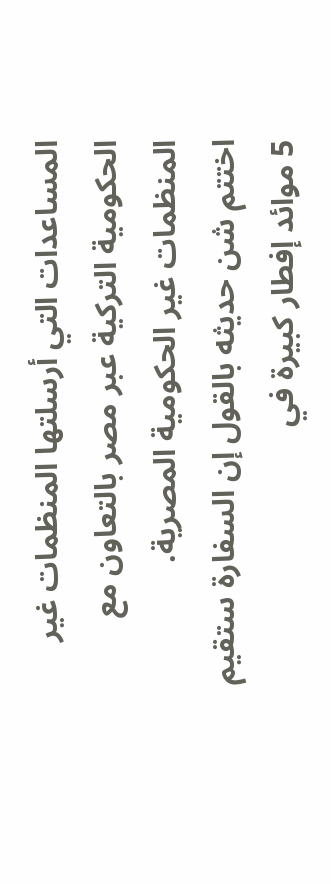المساعدات التي أرسلتها المنظمات غير الحكومية التركية عبر مصر بالتعاون مع المنظمات غير الحكومية المصرية.
اختتم شن حديثه بالقول إن السفارة ستقيم 5 موائد إفطار كبيرة في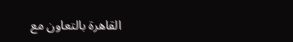القاهرة بالتعاون مع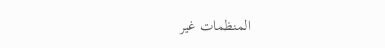المنظمات غير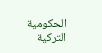الحكومية التركية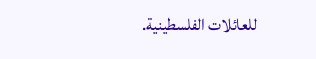للعائلات الفلسطينية.